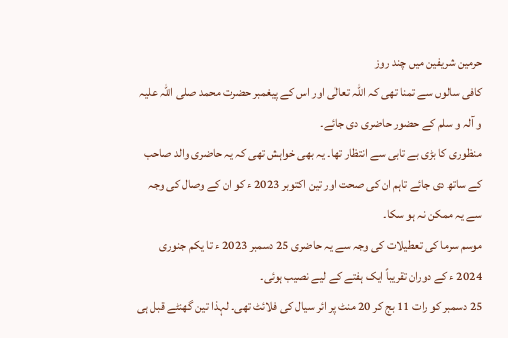حرمین شریفین میں چند روز
کافی سالوں سے تمنا تھی کہ اللہ تعالٰی اور اس کے پیغمبر حضرت محمد صلی اللہ علیہ و آلہ و سلم کے حضور حاضری دی جائے۔
منظوری کا بڑی بے تابی سے انتظار تھا۔ یہ بھی خواہش تھی کہ یہ حاضری والد صاحب کے ساتھ دی جائے تاہم ان کی صحت اور تین اکتوبر 2023 ء کو ان کے وصال کی وجہ سے یہ ممکن نہ ہو سکا۔
موسم سرما کی تعطیلات کی وجہ سے یہ حاضری 25 دسمبر 2023 ء تا یکم جنوری 2024 ء کے دوران تقریباً ایک ہفتے کے لیے نصیب ہوئی۔
25 دسمبر کو رات 11 بج کر 20 منٹ پر ائر سیال کی فلائٹ تھی۔ لہذا تین گھنٹے قبل ہی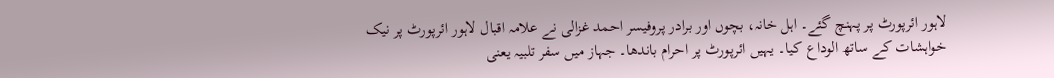لاہور ائرپورٹ پر پہنچ گئے۔ اہل خانہ، بچوں اور برادر پروفیسر احمد غزالی نے علامہ اقبال لاہور ائرپورٹ پر نیک خواہشات کے ساتھ الوداع کیا۔ یہیں ائرپورٹ پر احرام باندھا۔ جہاز میں سفر تلبیہ یعنی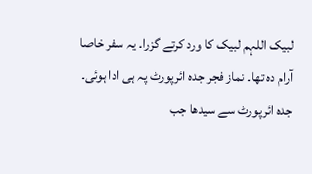لبیک اللہم لبیک کا ورد کرتے گزرا۔ یہ سفر خاصا آرام دہ تھا۔ نماز فجر جدہ ائرپورٹ پہ ہی ادا ہوئی۔ جدہ ائرپورٹ سے سیدھا جب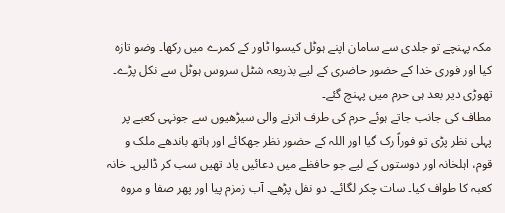مکہ پہنچے تو جلدی سے سامان اپنے ہوٹل کیسوا ٹاور کے کمرے میں رکھا۔ وضو تازہ کیا اور فوری خدا کے حضور حاضری کے لیے بذریعہ شٹل سروس ہوٹل سے نکل پڑے۔ تھوڑی دیر بعد ہی حرم میں پہنچ گئے۔
مطاف کی جانب جاتے ہوئے حرم کی طرف اترنے والی سیڑھیوں سے جونہی کعبے پر پہلی نظر پڑی تو فوراً رک گیا اور اللہ کے حضور نظر جھکائے اور ہاتھ باندھے ملک و قوم، اہلخانہ اور دوستوں کے لیے جو حافظے میں دعائیں یاد تھیں سب کر ڈالیں۔ خانہ کعبہ کا طواف کیا۔ سات چکر لگائے۔ دو نفل پڑھے۔ آب زمزم پیا اور پھر صفا و مروہ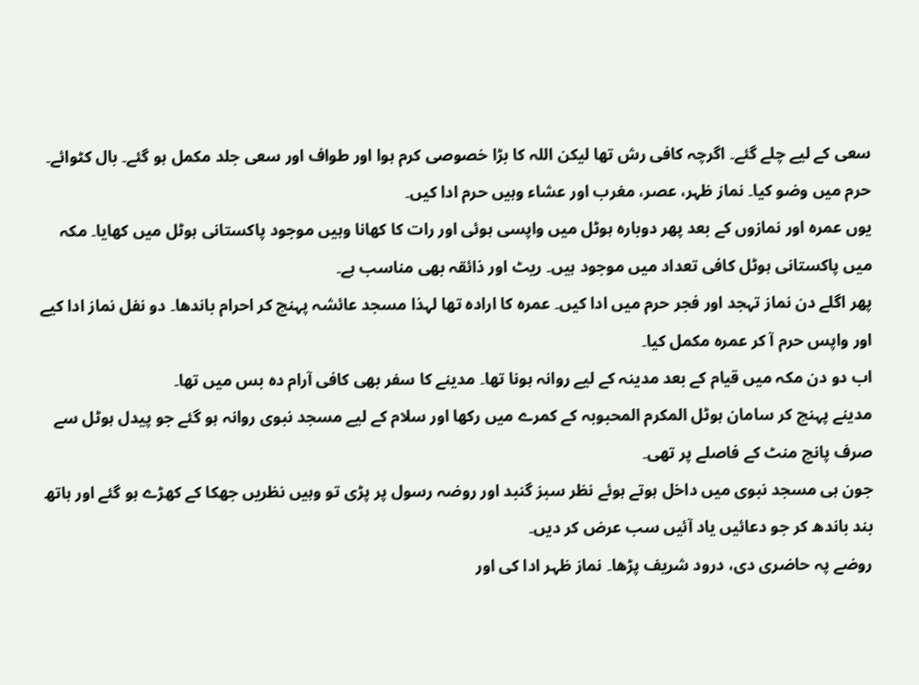سعی کے لیے چلے گئے۔ اگرچہ کافی رش تھا لیکن اللہ کا بڑا خصوصی کرم ہوا اور طواف اور سعی جلد مکمل ہو گئے۔ بال کٹوائے۔ حرم میں وضو کیا۔ نماز ظہر، عصر، مغرب اور عشاء وہیں حرم ادا کیں۔
یوں عمرہ اور نمازوں کے بعد پھر دوبارہ ہوٹل میں واپسی ہوئی اور رات کا کھانا وہیں موجود پاکستانی ہوٹل میں کھایا۔ مکہ میں پاکستانی ہوٹل کافی تعداد میں موجود ہیں۔ ریٹ اور ذائقہ بھی مناسب ہے۔
پھر اگلے دن نماز تہجد اور فجر حرم میں ادا کیں۔ عمرہ کا ارادہ تھا لہذا مسجد عائشہ پہنچ کر احرام باندھا۔ دو نفل نماز ادا کیے اور واپس حرم آ کر عمرہ مکمل کیا۔
اب دو دن مکہ میں قیام کے بعد مدینہ کے لیے روانہ ہونا تھا۔ مدینے کا سفر بھی کافی آرام دہ بس میں تھا۔
مدینے پہنچ کر سامان ہوٹل المکرم المحبوبہ کے کمرے میں رکھا اور سلام کے لیے مسجد نبوی روانہ ہو گئے جو پیدل ہوٹل سے صرف پانچ منٹ کے فاصلے پر تھی۔
جون ہی مسجد نبوی میں داخل ہوتے ہوئے نظر سبز گنبد اور روضہ رسول پر پڑی تو وہیں نظریں جھکا کے کھڑے ہو گئے اور ہاتھ بند باندھ کر جو دعائیں یاد آئیں سب عرض کر دیں۔
روضے پہ حاضری دی، درود شریف پڑھا۔ نماز ظہر ادا کی اور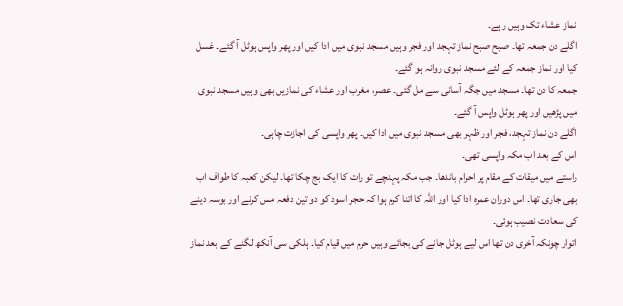نماز عشاء تک وہیں رہے۔
اگلے دن جمعہ تھا۔ صبح صبح نماز تہجد اور فجر وہیں مسجد نبوی میں ادا کیں اور پھر واپس ہوٹل آ گئے۔ غسل کیا اور نماز جمعہ کے لئے مسجد نبوی روانہ ہو گئے۔
جمعہ کا دن تھا۔ مسجد میں جگہ آسانی سے مل گئی۔ عصر، مغرب اور عشاء کی نمازیں بھی وہیں مسجد نبوی میں پڑھیں اور پھر ہوٹل واپس آ گئے۔
اگلے دن نماز تہجد، فجر اور ظہر بھی مسجد نبوی میں ادا کیں۔ پھر واپسی کی اجازت چاہی۔
اس کے بعد اب مکہ واپسی تھی۔
راستے میں میقات کے مقام پر احرام باندھا۔ جب مکہ پہنچے تو رات کا ایک بج چکا تھا۔ لیکن کعبہ کا طواف اب بھی جاری تھا۔ اس دوران عمرہ ادا کیا اور اللہ کا اتنا کرم ہوا کہ حجر اسود کو دو تین دفعہ مس کرنے اور بوسہ دینے کی سعادت نصیب ہوئی۔
اتوار چونکہ آخری دن تھا اس لیے ہوٹل جانے کی بجائے وہیں حرم میں قیام کیا۔ ہلکی سی آنکھ لگنے کے بعد نماز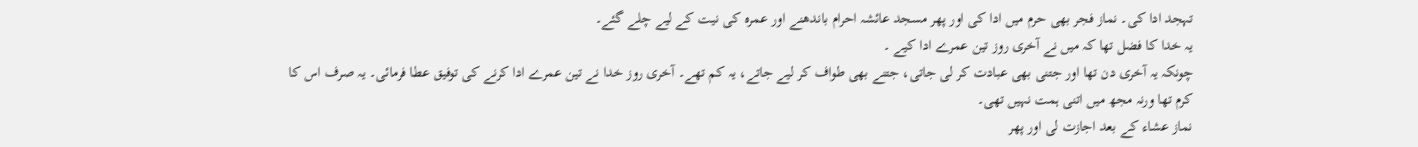تہجد ادا کی۔ نماز فجر بھی حرم میں ادا کی اور پھر مسجد عائشہ احرام باندھنے اور عمرہ کی نیت کے لیے چلے گئے۔
یہ خدا کا فضل تھا کہ میں نے آخری روز تین عمرے ادا کیے ۔
چونکہ یہ آخری دن تھا اور جتنی بھی عبادت کر لی جاتی، جتنے بھی طواف کر لیے جاتے، یہ کم تھے۔ آخری روز خدا نے تین عمرے ادا کرنے کی توفیق عطا فرمائی۔ یہ صرف اس کا کرم تھا ورنہ مجھ میں اتنی ہمت نہیں تھی۔
نماز عشاء کے بعد اجازت لی اور پھر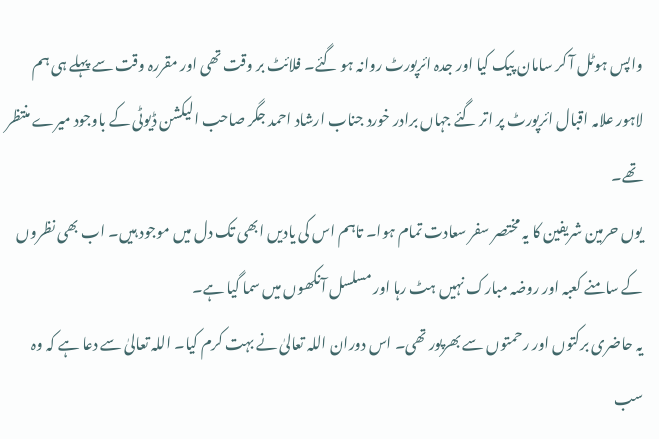واپس ہوٹل آ کر سامان پیک کیا اور جدہ ائرپورٹ روانہ ہو گئے۔ فلائٹ بر وقت تھی اور مقررہ وقت سے پہلے ہی ہم لاہور علامہ اقبال ائرپورٹ پر اتر گئے جہاں برادر خورد جناب ارشاد احمد جگر صاحب الیکشن ڈیوٹی کے باوجود میرے منتظر تھے۔
یوں حرمین شریفین کا یہ مختصر سفر سعادت تمام ہوا۔ تاہم اس کی یادیں ابھی تک دل میں موجود ہیں۔ اب بھی نظروں کے سامنے کعبہ اور روضہ مبارک نہیں ہٹ رہا اور مسلسل آنکھوں میں سما گیا ہے۔
یہ حاضری برکتوں اور رحمتوں سے بھرپور تھی۔ اس دوران اللہ تعالیٰ نے بہت کرم کیا۔ اللہ تعالیٰ سے دعا ہے کہ وہ سب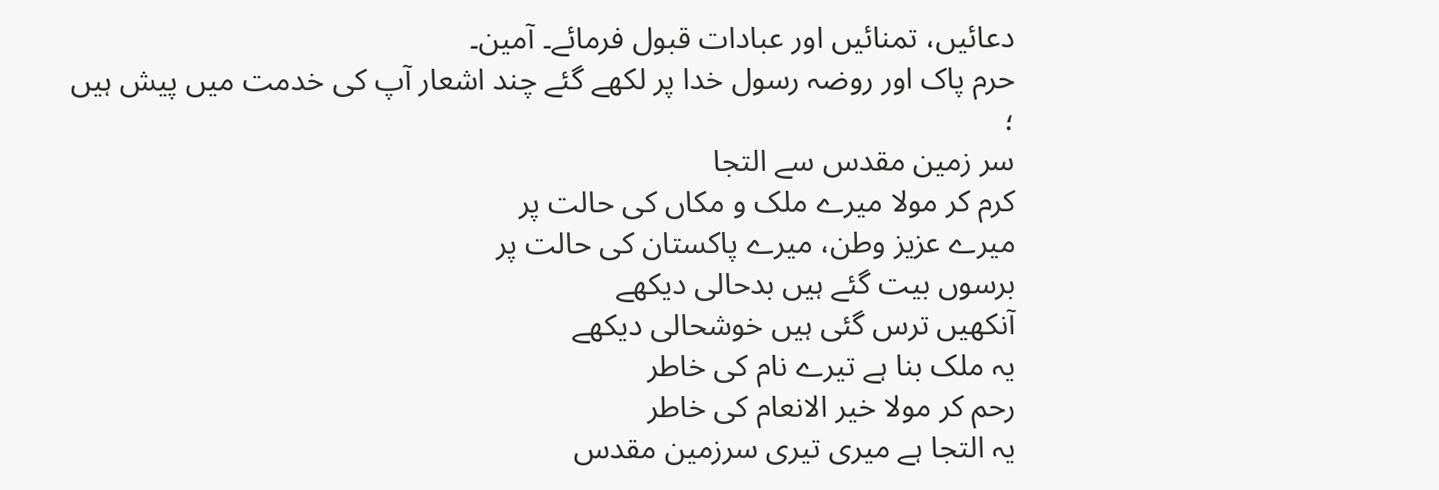دعائیں، تمنائیں اور عبادات قبول فرمائے۔ آمین۔
حرم پاک اور روضہ رسول خدا پر لکھے گئے چند اشعار آپ کی خدمت میں پیش ہیں ؛
سر زمین مقدس سے التجا
کرم کر مولا میرے ملک و مکاں کی حالت پر
میرے عزیز وطن، میرے پاکستان کی حالت پر
برسوں بیت گئے ہیں بدحالی دیکھے
آنکھیں ترس گئی ہیں خوشحالی دیکھے
یہ ملک بنا ہے تیرے نام کی خاطر
رحم کر مولا خیر الانعام کی خاطر
یہ التجا ہے میری تیری سرزمین مقدس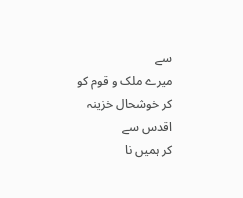سے
میرے ملک و قوم کو کر خوشحال خزینہ اقدس سے
کر ہمیں نا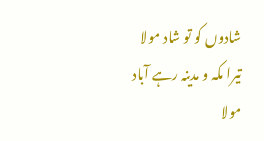شادوں کو تو شاد مولا
تیرا مکہ و مدینہ رہے آباد مولا